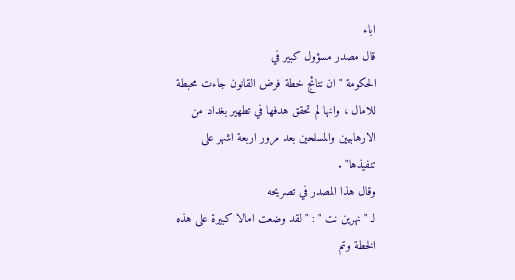اباء
قال مصدر مسؤول كبير في
الحكومة "ان نتائج خطة فرض القانون جاءت محبطة
للامال ، وانها لم تحقق هدفها في تطهير بغداد من
الارهابيين والمسلحين بعد مرور اربعة اشهر على
تنفيذها" .
وقال هذا المصدر في تصريحه
لـ " نهرين نت " : " لقد وضعت امالا كبيرة على هذه
الخطة وتم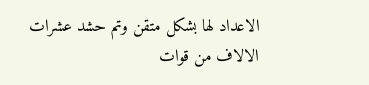الاعداد لها بشكل متقن وتم حشد عشرات
الالاف من قوات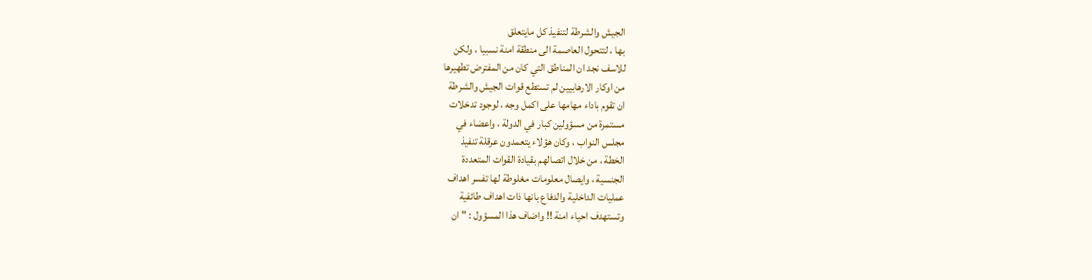الجيش والشرطة لتنفيذ كل مايتعلق
بها ، لتتحول العاصمة الى منطقة امنة نسبيا ، ولكن
للاسف نجد ان المناطق التي كان من المفترض تطهيرها
من اوكار الارهابيين لم تستطع قوات الجيش والشرطة
ان تقوم باداء مهامها على اكمل وجه ، لوجود تدخلات
مستمرة من مسؤولين كبار في الدولة ، واعضاء في
مجلس النواب ، وكان هؤلاء يتعمدون عرقلة تنفيذ
الخطة ، من خلال اتصالهم بقيادة القوات المتعددة
الجنسية ، وايصال معلومات مغلوطة لها تفسر اهداف
عمليات الداخلية والدفاع بانها ذات اهداف طائفية
وتستهدف احياء امنة !! واضاف هذا المسؤول : " ان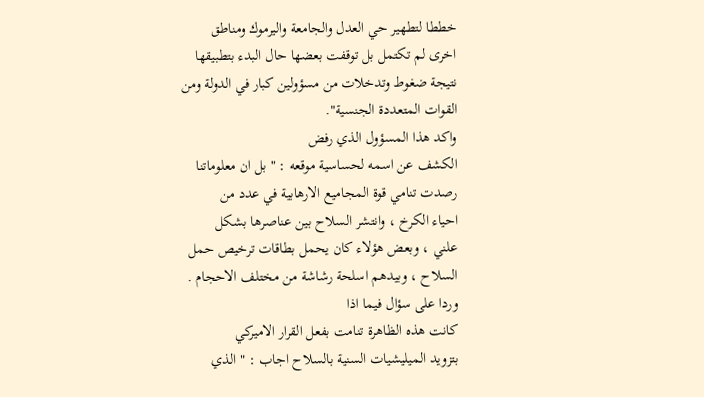خططا لتطهير حي العدل والجامعة واليرموك ومناطق
اخرى لم تكتمل بل توقفت بعضها حال البدء بتطبيقها
نتيجة ضغوط وتدخلات من مسؤولين كبار في الدولة ومن
القوات المتعددة الجنسية".
واكد هذا المسؤول الذي رفض
الكشف عن اسمه لحساسية موقعه : " بل ان معلوماتنا
رصدت تنامي قوة المجاميع الارهابية في عدد من
احياء الكرخ ، وانتشر السلاح بين عناصرها بشكل
علني ، وبعض هؤلاء كان يحمل بطاقات ترخيص حمل
السلاح ، وبيدهم اسلحة رشاشة من مختلف الاحجام .
وردا على سؤال فيما اذا
كانت هذه الظاهرة تنامت بفعل القرار الاميركي
بتزويد الميليشيات السنية بالسلاح اجاب : " الذي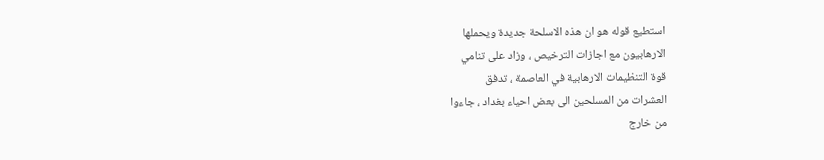استطيع قوله هو ان هذه الاسلحة جديدة ويحملها
الارهابيون مع اجازات الترخيص ، وزاد على تنامي
قوة التنظيمات الارهابية في العاصمة ، تدفق
العشرات من المسلحين الى بعض احياء بغداد ، جاءوا
من خارج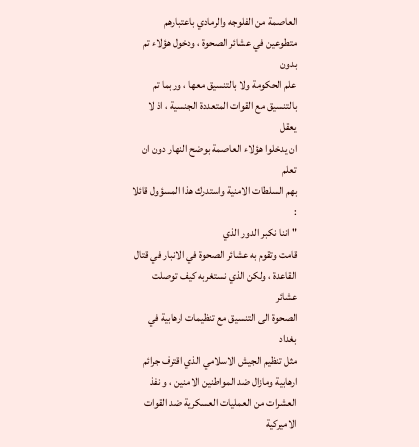العاصمة من الفلوجه والرمادي باعتبارهم
متطوعين في عشائر الصحوة ، ودخول هؤلاء تم بدون
علم الحكومة ولا بالتنسيق معها ، وربما تم
بالتنسيق مع القوات المتعددة الجنسية ، اذ لا يعقل
ان يدخلوا هؤلاء العاصمة بوضح النهار دون ان تعلم
بهم السلطات الامنية واستدرك هذا المسؤول قائلا :
" اننا نكبر الدور الذي
قامت وتقوم به عشائر الصحوة في الانبار في قتال
القاعدة ، ولكن الذي نستغربه كيف توصلت عشائر
الصحوة الى التنسيق مع تنظيمات ارهابية في بغداد
مثل تنظيم الجيش الاسلامي الذي اقترف جرائم
ارهابية ومازال ضد المواطنين الامنين ، و نفذ
العشرات من العمليات العسكرية ضد القوات الاميركية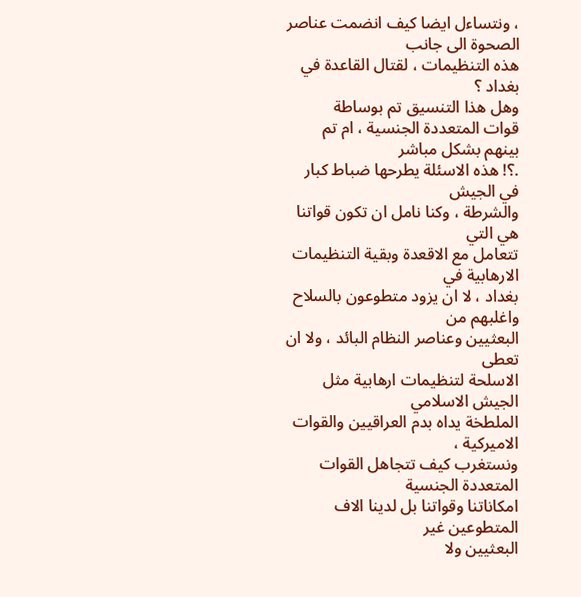، ونتساءل ايضا كيف انضمت عناصر الصحوة الى جانب
هذه التنظيمات ، لقتال القاعدة في بغداد ؟
وهل هذا التنسيق تم بوساطة
قوات المتعددة الجنسية ، ام تم بينهم بشكل مباشر
.؟! هذه الاسئلة يطرحها ضباط كبار في الجيش
والشرطة ، وكنا نامل ان تكون قواتنا هي التي
تتعامل مع الاقعدة وبقية التنظيمات الارهابية في
بغداد ، لا ان يزود متطوعون بالسلاح واغلبهم من
البعثيين وعناصر النظام البائد ، ولا ان تعطى
الاسلحة لتنظيمات ارهابية مثل الجيش الاسلامي
الملطخة يداه بدم العراقيين والقوات الاميركية ،
ونستغرب كيف تتجاهل القوات المتعددة الجنسية
امكاناتنا وقواتنا بل لدينا الاف المتطوعين غير
البعثيين ولا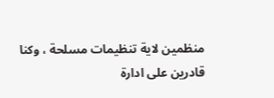منظمين لاية تنظيمات مسلحة ، وكنا
قادرين على ادارة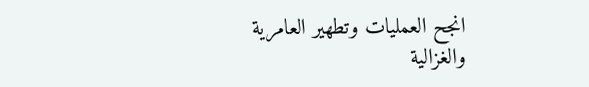انجح العمليات وتطهير العامرية
والغزالية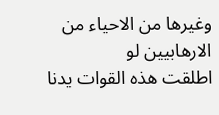وغيرها من الاحياء من الارهابيين لو
اطلقت هذه القوات يدنا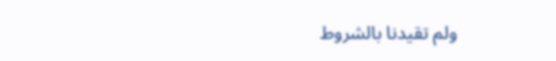ولم تقيدنا بالشروط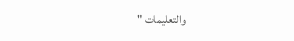والتعليمات "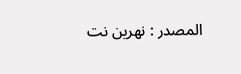المصدر : نهرين نت